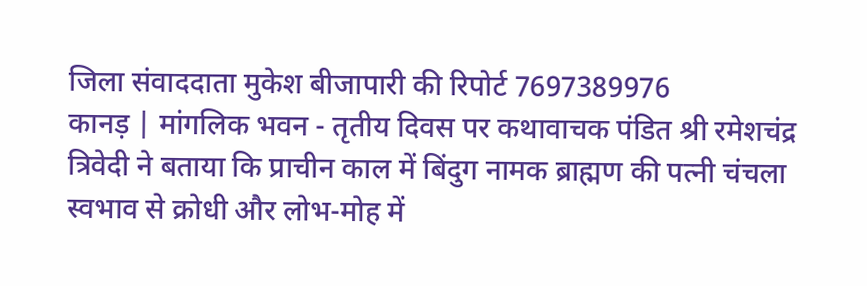जिला संवाददाता मुकेश बीजापारी की रिपोर्ट 7697389976
कानड़ | मांगलिक भवन - तृतीय दिवस पर कथावाचक पंडित श्री रमेशचंद्र त्रिवेदी ने बताया कि प्राचीन काल में बिंदुग नामक ब्राह्मण की पत्नी चंचला स्वभाव से क्रोधी और लोभ-मोह में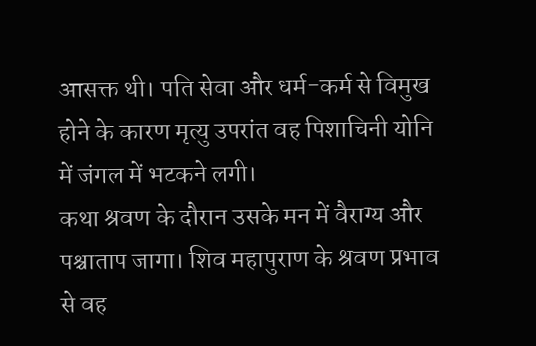आसक्त थी। पति सेवा और धर्म-कर्म से विमुख होने के कारण मृत्यु उपरांत वह पिशाचिनी योनि में जंगल में भटकने लगी।
कथा श्रवण के दौरान उसके मन में वैराग्य और पश्चाताप जागा। शिव महापुराण के श्रवण प्रभाव से वह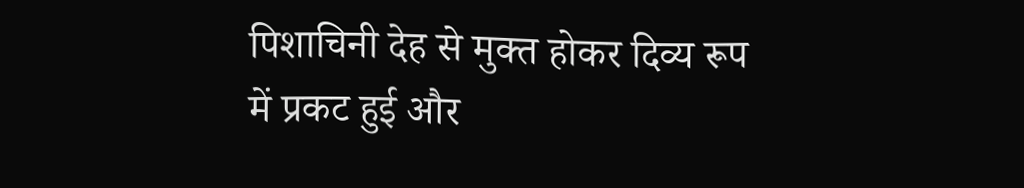पिशाचिनी देह से मुक्त होकर दिव्य रूप में प्रकट हुई और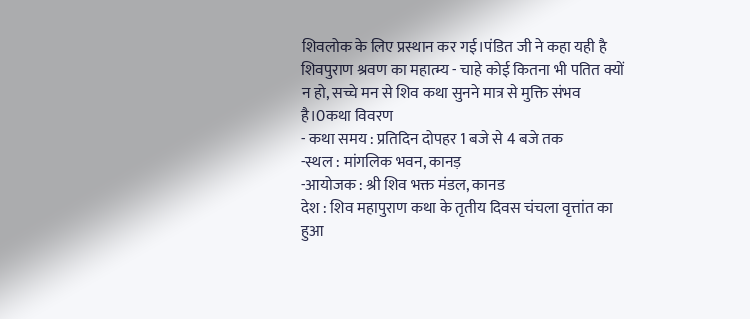शिवलोक के लिए प्रस्थान कर गई।पंडित जी ने कहा यही है शिवपुराण श्रवण का महात्म्य - चाहे कोई कितना भी पतित क्यों न हो, सच्चे मन से शिव कथा सुनने मात्र से मुक्ति संभव है।0कथा विवरण
- कथा समय : प्रतिदिन दोपहर 1 बजे से 4 बजे तक
-स्थल : मांगलिक भवन, कानड़
-आयोजक : श्री शिव भक्त मंडल, कानड
देश : शिव महापुराण कथा के तृतीय दिवस चंचला वृत्तांत का हुआ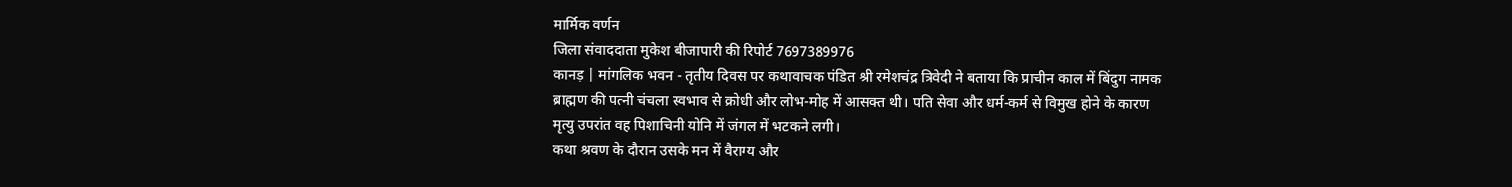मार्मिक वर्णन
जिला संवाददाता मुकेश बीजापारी की रिपोर्ट 7697389976
कानड़ | मांगलिक भवन - तृतीय दिवस पर कथावाचक पंडित श्री रमेशचंद्र त्रिवेदी ने बताया कि प्राचीन काल में बिंदुग नामक ब्राह्मण की पत्नी चंचला स्वभाव से क्रोधी और लोभ-मोह में आसक्त थी। पति सेवा और धर्म-कर्म से विमुख होने के कारण मृत्यु उपरांत वह पिशाचिनी योनि में जंगल में भटकने लगी।
कथा श्रवण के दौरान उसके मन में वैराग्य और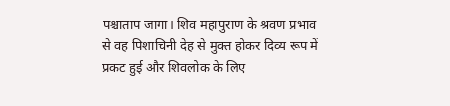पश्चाताप जागा। शिव महापुराण के श्रवण प्रभाव से वह पिशाचिनी देह से मुक्त होकर दिव्य रूप में प्रकट हुई और शिवलोक के लिए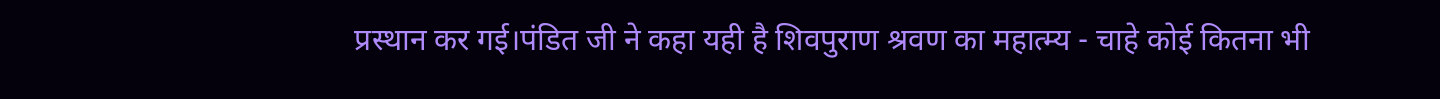प्रस्थान कर गई।पंडित जी ने कहा यही है शिवपुराण श्रवण का महात्म्य - चाहे कोई कितना भी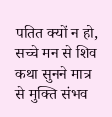पतित क्यों न हो, सच्चे मन से शिव कथा सुनने मात्र से मुक्ति संभव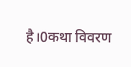है।0कथा विवरण